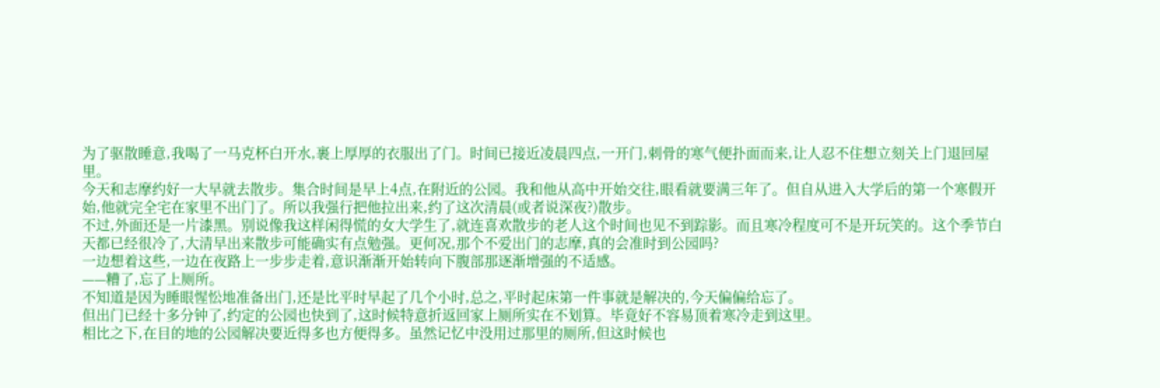为了驱散睡意,我喝了一马克杯白开水,裹上厚厚的衣服出了门。时间已接近凌晨四点,一开门,刺骨的寒气便扑面而来,让人忍不住想立刻关上门退回屋里。
今天和志摩约好一大早就去散步。集合时间是早上4点,在附近的公园。我和他从高中开始交往,眼看就要满三年了。但自从进入大学后的第一个寒假开始,他就完全宅在家里不出门了。所以我强行把他拉出来,约了这次清晨(或者说深夜?)散步。
不过,外面还是一片漆黑。别说像我这样闲得慌的女大学生了,就连喜欢散步的老人这个时间也见不到踪影。而且寒冷程度可不是开玩笑的。这个季节白天都已经很冷了,大清早出来散步可能确实有点勉强。更何况,那个不爱出门的志摩,真的会准时到公园吗?
一边想着这些,一边在夜路上一步步走着,意识渐渐开始转向下腹部那逐渐增强的不适感。
——糟了,忘了上厕所。
不知道是因为睡眼惺忪地准备出门,还是比平时早起了几个小时,总之,平时起床第一件事就是解决的,今天偏偏给忘了。
但出门已经十多分钟了,约定的公园也快到了,这时候特意折返回家上厕所实在不划算。毕竟好不容易顶着寒冷走到这里。
相比之下,在目的地的公园解决要近得多也方便得多。虽然记忆中没用过那里的厕所,但这时候也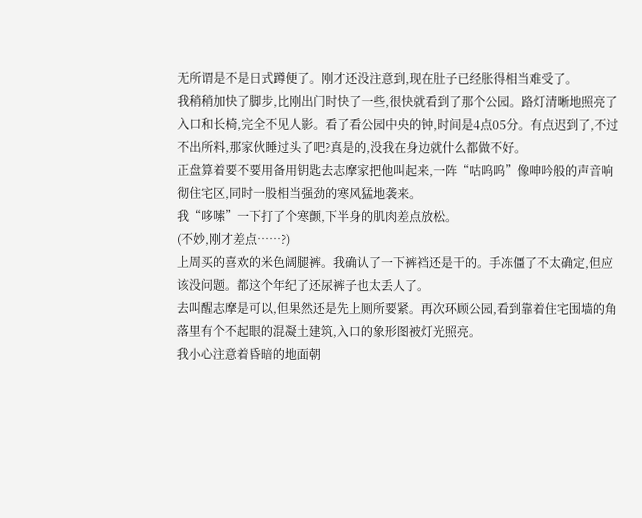无所谓是不是日式蹲便了。刚才还没注意到,现在肚子已经胀得相当难受了。
我稍稍加快了脚步,比刚出门时快了一些,很快就看到了那个公园。路灯清晰地照亮了入口和长椅,完全不见人影。看了看公园中央的钟,时间是4点05分。有点迟到了,不过不出所料,那家伙睡过头了吧?真是的,没我在身边就什么都做不好。
正盘算着要不要用备用钥匙去志摩家把他叫起来,一阵“咕呜呜”像呻吟般的声音响彻住宅区,同时一股相当强劲的寒风猛地袭来。
我“哆嗦”一下打了个寒颤,下半身的肌肉差点放松。
(不妙,刚才差点……?)
上周买的喜欢的米色阔腿裤。我确认了一下裤裆还是干的。手冻僵了不太确定,但应该没问题。都这个年纪了还尿裤子也太丢人了。
去叫醒志摩是可以,但果然还是先上厕所要紧。再次环顾公园,看到靠着住宅围墙的角落里有个不起眼的混凝土建筑,入口的象形图被灯光照亮。
我小心注意着昏暗的地面朝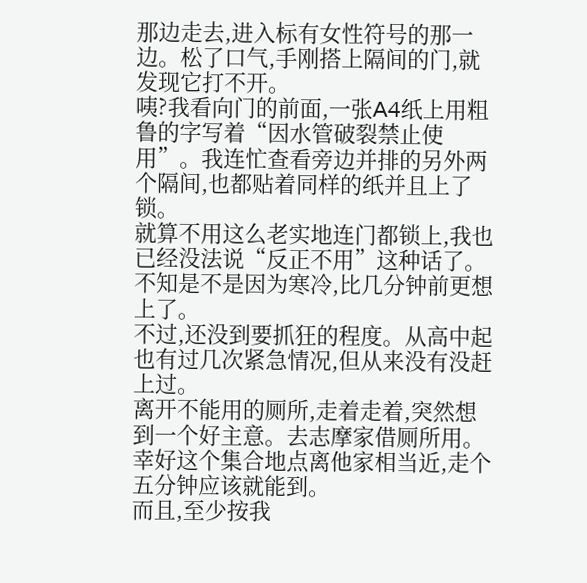那边走去,进入标有女性符号的那一边。松了口气,手刚搭上隔间的门,就发现它打不开。
咦?我看向门的前面,一张A4纸上用粗鲁的字写着“因水管破裂禁止使用”。我连忙查看旁边并排的另外两个隔间,也都贴着同样的纸并且上了锁。
就算不用这么老实地连门都锁上,我也已经没法说“反正不用”这种话了。不知是不是因为寒冷,比几分钟前更想上了。
不过,还没到要抓狂的程度。从高中起也有过几次紧急情况,但从来没有没赶上过。
离开不能用的厕所,走着走着,突然想到一个好主意。去志摩家借厕所用。幸好这个集合地点离他家相当近,走个五分钟应该就能到。
而且,至少按我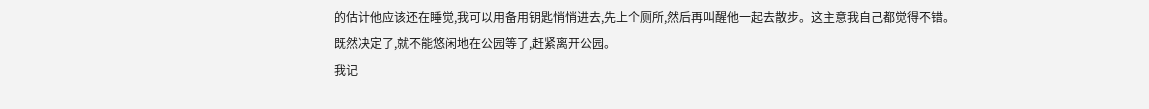的估计他应该还在睡觉,我可以用备用钥匙悄悄进去,先上个厕所,然后再叫醒他一起去散步。这主意我自己都觉得不错。
既然决定了,就不能悠闲地在公园等了,赶紧离开公园。
我记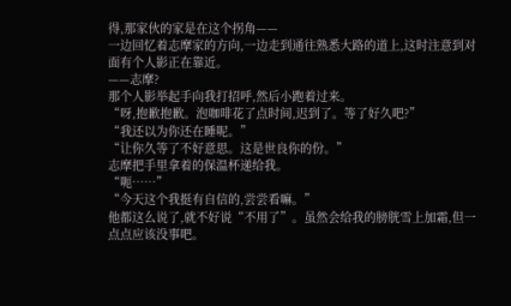得,那家伙的家是在这个拐角——
一边回忆着志摩家的方向,一边走到通往熟悉大路的道上,这时注意到对面有个人影正在靠近。
——志摩?
那个人影举起手向我打招呼,然后小跑着过来。
“呀,抱歉抱歉。泡咖啡花了点时间,迟到了。等了好久吧?”
“我还以为你还在睡呢。”
“让你久等了不好意思。这是世良你的份。”
志摩把手里拿着的保温杯递给我。
“呃……”
“今天这个我挺有自信的,尝尝看嘛。”
他都这么说了,就不好说“不用了”。虽然会给我的膀胱雪上加霜,但一点点应该没事吧。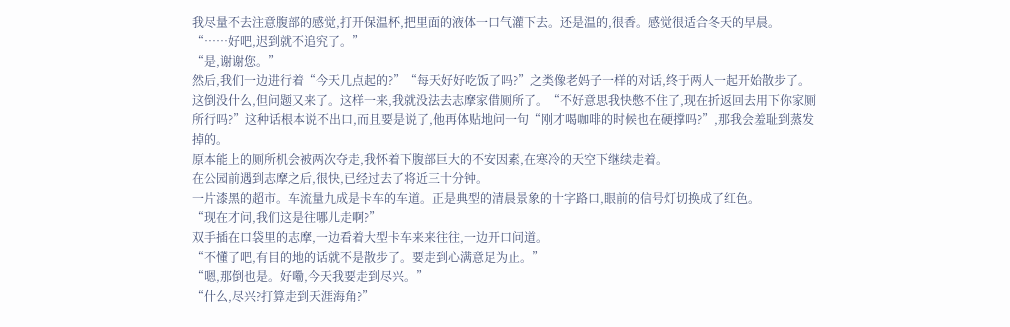我尽量不去注意腹部的感觉,打开保温杯,把里面的液体一口气灌下去。还是温的,很香。感觉很适合冬天的早晨。
“……好吧,迟到就不追究了。”
“是,谢谢您。”
然后,我们一边进行着“今天几点起的?”“每天好好吃饭了吗?”之类像老妈子一样的对话,终于两人一起开始散步了。
这倒没什么,但问题又来了。这样一来,我就没法去志摩家借厕所了。“不好意思我快憋不住了,现在折返回去用下你家厕所行吗?”这种话根本说不出口,而且要是说了,他再体贴地问一句“刚才喝咖啡的时候也在硬撑吗?”,那我会羞耻到蒸发掉的。
原本能上的厕所机会被两次夺走,我怀着下腹部巨大的不安因素,在寒冷的天空下继续走着。
在公园前遇到志摩之后,很快,已经过去了将近三十分钟。
一片漆黑的超市。车流量九成是卡车的车道。正是典型的清晨景象的十字路口,眼前的信号灯切换成了红色。
“现在才问,我们这是往哪儿走啊?”
双手插在口袋里的志摩,一边看着大型卡车来来往往,一边开口问道。
“不懂了吧,有目的地的话就不是散步了。要走到心满意足为止。”
“嗯,那倒也是。好嘞,今天我要走到尽兴。”
“什么,尽兴?打算走到天涯海角?”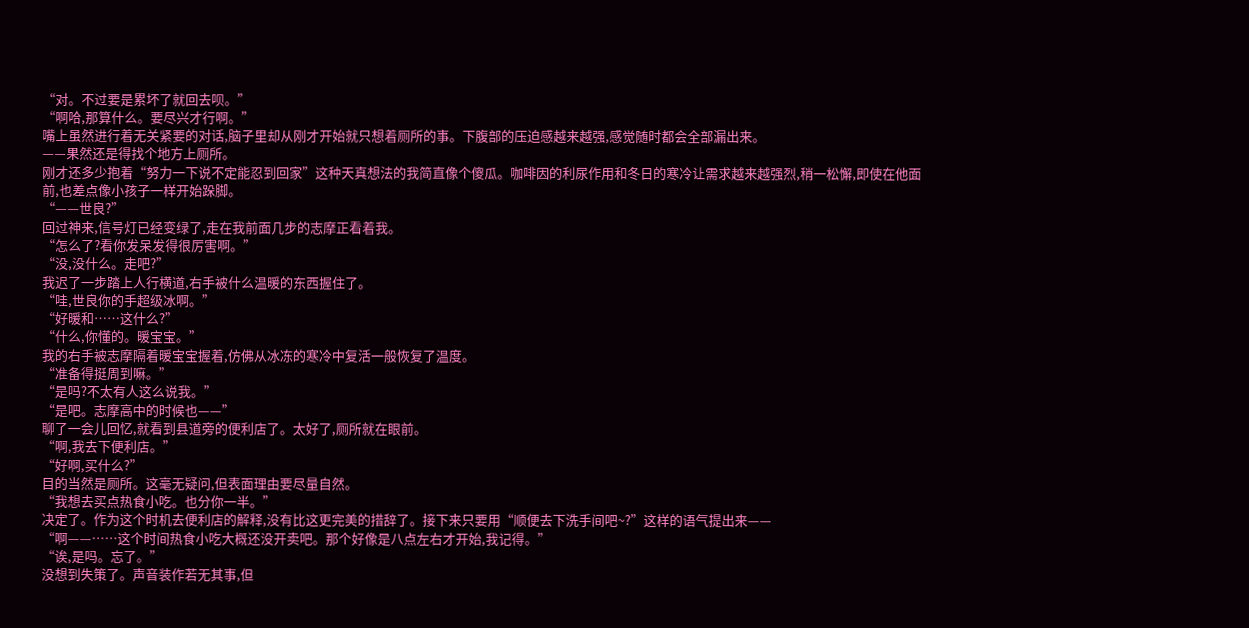“对。不过要是累坏了就回去呗。”
“啊哈,那算什么。要尽兴才行啊。”
嘴上虽然进行着无关紧要的对话,脑子里却从刚才开始就只想着厕所的事。下腹部的压迫感越来越强,感觉随时都会全部漏出来。
——果然还是得找个地方上厕所。
刚才还多少抱着“努力一下说不定能忍到回家”这种天真想法的我简直像个傻瓜。咖啡因的利尿作用和冬日的寒冷让需求越来越强烈,稍一松懈,即使在他面前,也差点像小孩子一样开始跺脚。
“——世良?”
回过神来,信号灯已经变绿了,走在我前面几步的志摩正看着我。
“怎么了?看你发呆发得很厉害啊。”
“没,没什么。走吧?”
我迟了一步踏上人行横道,右手被什么温暖的东西握住了。
“哇,世良你的手超级冰啊。”
“好暖和……这什么?”
“什么,你懂的。暖宝宝。”
我的右手被志摩隔着暖宝宝握着,仿佛从冰冻的寒冷中复活一般恢复了温度。
“准备得挺周到嘛。”
“是吗?不太有人这么说我。”
“是吧。志摩高中的时候也——”
聊了一会儿回忆,就看到县道旁的便利店了。太好了,厕所就在眼前。
“啊,我去下便利店。”
“好啊,买什么?”
目的当然是厕所。这毫无疑问,但表面理由要尽量自然。
“我想去买点热食小吃。也分你一半。”
决定了。作为这个时机去便利店的解释,没有比这更完美的措辞了。接下来只要用“顺便去下洗手间吧~?”这样的语气提出来——
“啊——……这个时间热食小吃大概还没开卖吧。那个好像是八点左右才开始,我记得。”
“诶,是吗。忘了。”
没想到失策了。声音装作若无其事,但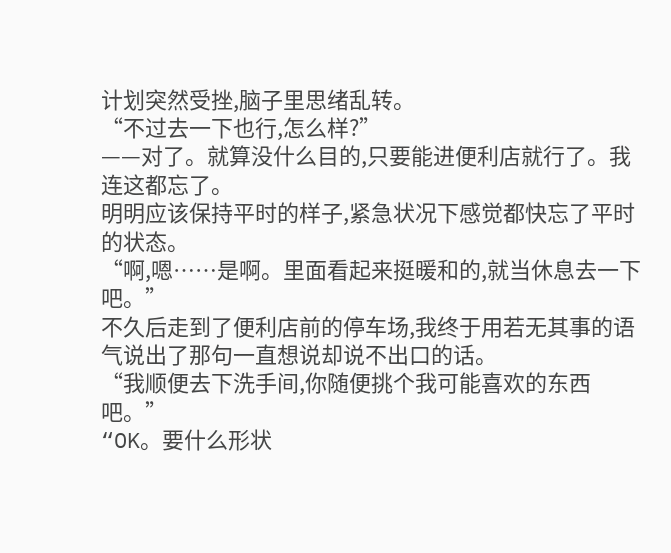计划突然受挫,脑子里思绪乱转。
“不过去一下也行,怎么样?”
——对了。就算没什么目的,只要能进便利店就行了。我连这都忘了。
明明应该保持平时的样子,紧急状况下感觉都快忘了平时的状态。
“啊,嗯……是啊。里面看起来挺暖和的,就当休息去一下吧。”
不久后走到了便利店前的停车场,我终于用若无其事的语气说出了那句一直想说却说不出口的话。
“我顺便去下洗手间,你随便挑个我可能喜欢的东西吧。”
“OK。要什么形状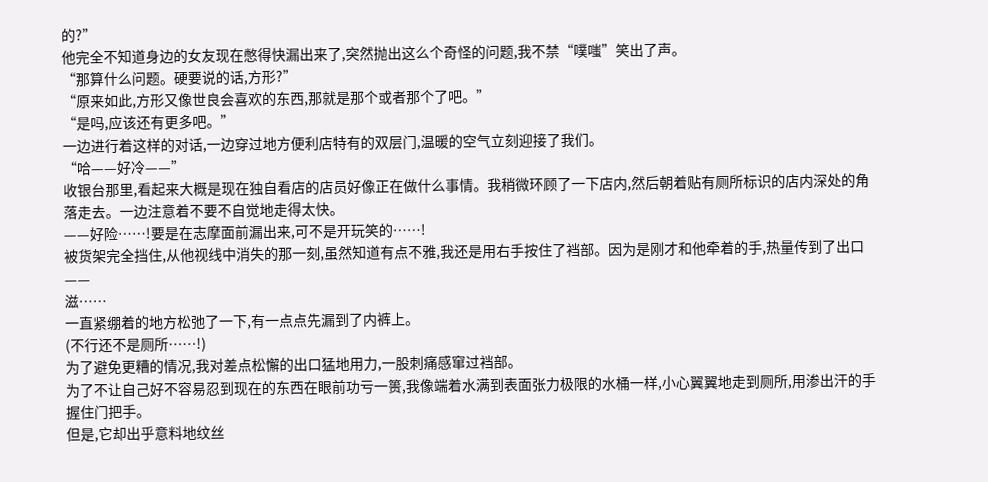的?”
他完全不知道身边的女友现在憋得快漏出来了,突然抛出这么个奇怪的问题,我不禁“噗嗤”笑出了声。
“那算什么问题。硬要说的话,方形?”
“原来如此,方形又像世良会喜欢的东西,那就是那个或者那个了吧。”
“是吗,应该还有更多吧。”
一边进行着这样的对话,一边穿过地方便利店特有的双层门,温暖的空气立刻迎接了我们。
“哈——好冷——”
收银台那里,看起来大概是现在独自看店的店员好像正在做什么事情。我稍微环顾了一下店内,然后朝着贴有厕所标识的店内深处的角落走去。一边注意着不要不自觉地走得太快。
——好险……!要是在志摩面前漏出来,可不是开玩笑的……!
被货架完全挡住,从他视线中消失的那一刻,虽然知道有点不雅,我还是用右手按住了裆部。因为是刚才和他牵着的手,热量传到了出口——
滋……
一直紧绷着的地方松弛了一下,有一点点先漏到了内裤上。
(不行还不是厕所……!)
为了避免更糟的情况,我对差点松懈的出口猛地用力,一股刺痛感窜过裆部。
为了不让自己好不容易忍到现在的东西在眼前功亏一篑,我像端着水满到表面张力极限的水桶一样,小心翼翼地走到厕所,用渗出汗的手握住门把手。
但是,它却出乎意料地纹丝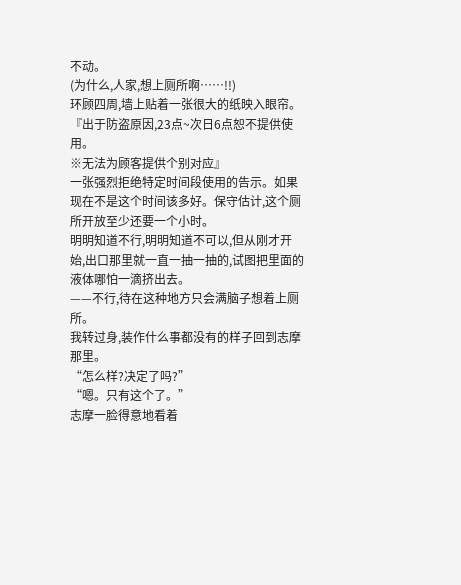不动。
(为什么,人家,想上厕所啊……!!)
环顾四周,墙上贴着一张很大的纸映入眼帘。
『出于防盗原因,23点~次日6点恕不提供使用。
※无法为顾客提供个别对应』
一张强烈拒绝特定时间段使用的告示。如果现在不是这个时间该多好。保守估计,这个厕所开放至少还要一个小时。
明明知道不行,明明知道不可以,但从刚才开始,出口那里就一直一抽一抽的,试图把里面的液体哪怕一滴挤出去。
——不行,待在这种地方只会满脑子想着上厕所。
我转过身,装作什么事都没有的样子回到志摩那里。
“怎么样?决定了吗?”
“嗯。只有这个了。”
志摩一脸得意地看着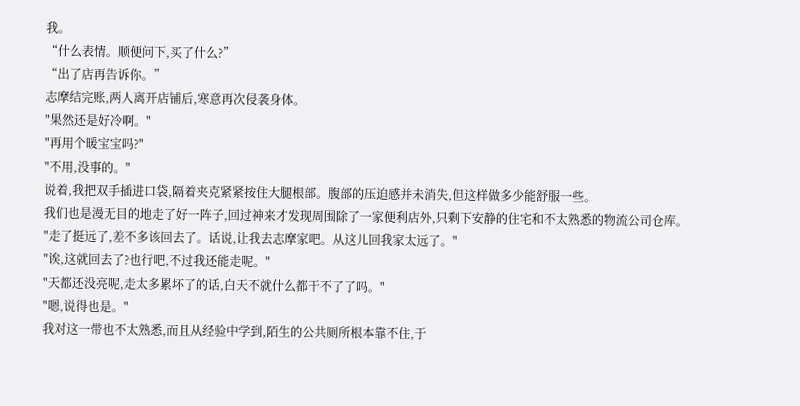我。
“什么表情。顺便问下,买了什么?”
“出了店再告诉你。”
志摩结完账,两人离开店铺后,寒意再次侵袭身体。
"果然还是好冷啊。"
"再用个暖宝宝吗?"
"不用,没事的。"
说着,我把双手插进口袋,隔着夹克紧紧按住大腿根部。腹部的压迫感并未消失,但这样做多少能舒服一些。
我们也是漫无目的地走了好一阵子,回过神来才发现周围除了一家便利店外,只剩下安静的住宅和不太熟悉的物流公司仓库。
"走了挺远了,差不多该回去了。话说,让我去志摩家吧。从这儿回我家太远了。"
"诶,这就回去了?也行吧,不过我还能走呢。"
"天都还没亮呢,走太多累坏了的话,白天不就什么都干不了了吗。"
"嗯,说得也是。"
我对这一带也不太熟悉,而且从经验中学到,陌生的公共厕所根本靠不住,于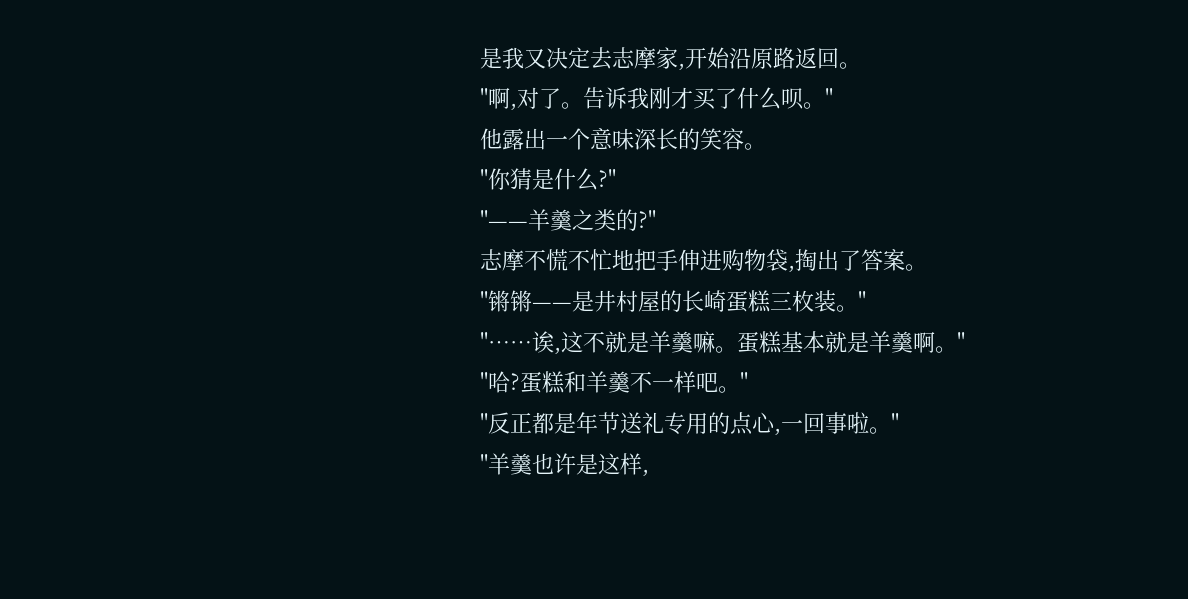是我又决定去志摩家,开始沿原路返回。
"啊,对了。告诉我刚才买了什么呗。"
他露出一个意味深长的笑容。
"你猜是什么?"
"——羊羹之类的?"
志摩不慌不忙地把手伸进购物袋,掏出了答案。
"锵锵——是井村屋的长崎蛋糕三枚装。"
"……诶,这不就是羊羹嘛。蛋糕基本就是羊羹啊。"
"哈?蛋糕和羊羹不一样吧。"
"反正都是年节送礼专用的点心,一回事啦。"
"羊羹也许是这样,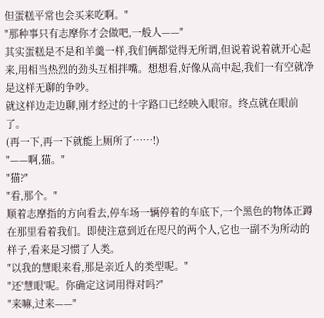但蛋糕平常也会买来吃啊。"
"那种事只有志摩你才会做吧,一般人——"
其实蛋糕是不是和羊羹一样,我们俩都觉得无所谓,但说着说着就开心起来,用相当热烈的劲头互相拌嘴。想想看,好像从高中起,我们一有空就净是这样无聊的争吵。
就这样边走边聊,刚才经过的十字路口已经映入眼帘。终点就在眼前了。
(再一下,再一下就能上厕所了……!)
"——啊,猫。"
"猫?"
"看,那个。"
顺着志摩指的方向看去,停车场一辆停着的车底下,一个黑色的物体正蹲在那里看着我们。即使注意到近在咫尺的两个人,它也一副不为所动的样子,看来是习惯了人类。
"以我的慧眼来看,那是亲近人的类型呢。"
"还'慧眼'呢。你确定这词用得对吗?"
"来嘛,过来——"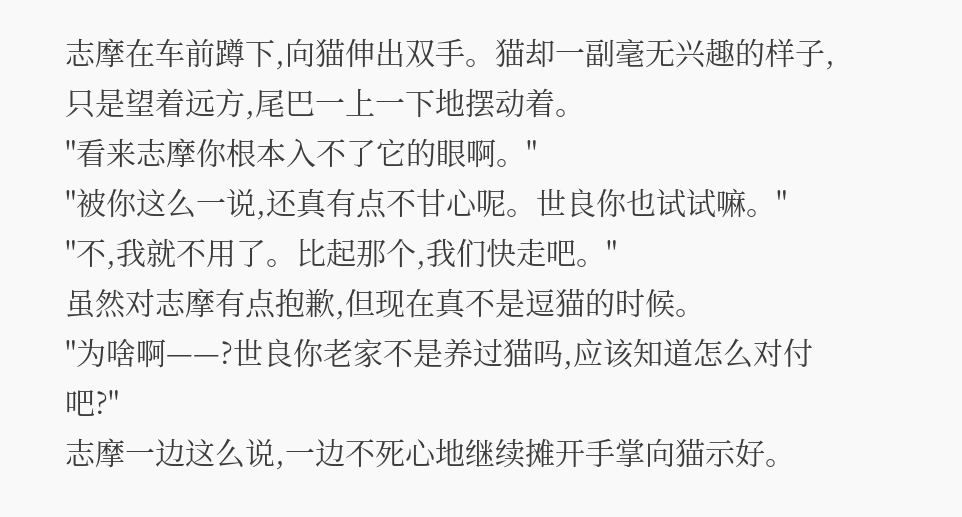志摩在车前蹲下,向猫伸出双手。猫却一副毫无兴趣的样子,只是望着远方,尾巴一上一下地摆动着。
"看来志摩你根本入不了它的眼啊。"
"被你这么一说,还真有点不甘心呢。世良你也试试嘛。"
"不,我就不用了。比起那个,我们快走吧。"
虽然对志摩有点抱歉,但现在真不是逗猫的时候。
"为啥啊——?世良你老家不是养过猫吗,应该知道怎么对付吧?"
志摩一边这么说,一边不死心地继续摊开手掌向猫示好。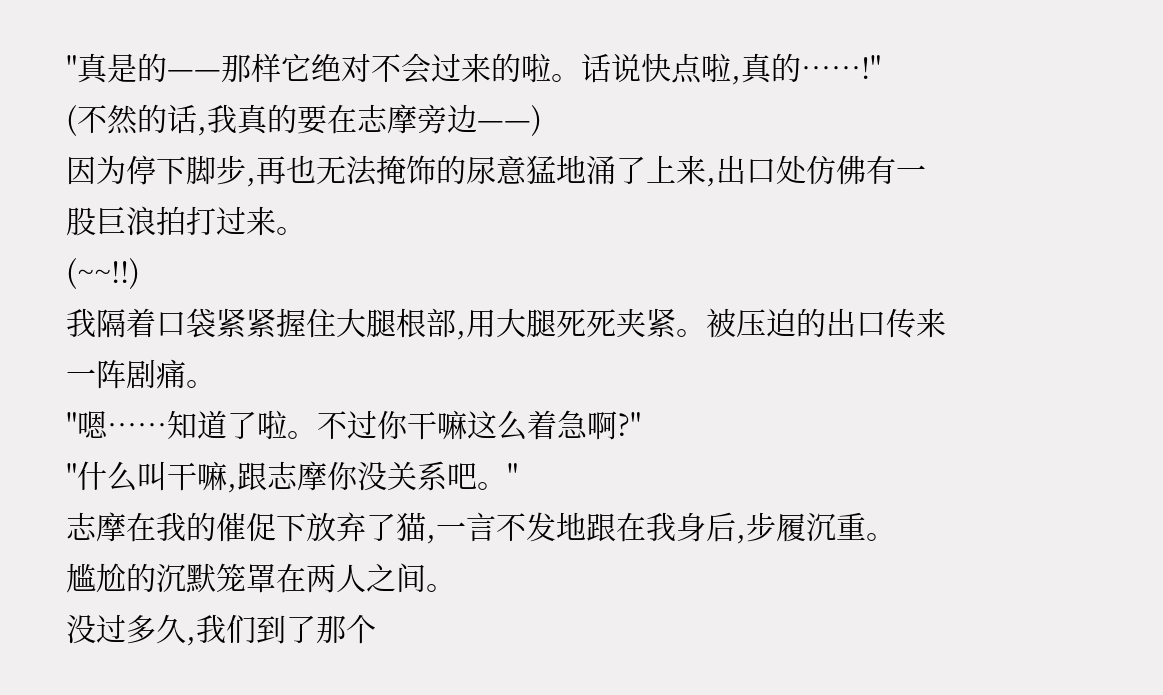"真是的——那样它绝对不会过来的啦。话说快点啦,真的……!"
(不然的话,我真的要在志摩旁边——)
因为停下脚步,再也无法掩饰的尿意猛地涌了上来,出口处仿佛有一股巨浪拍打过来。
(~~!!)
我隔着口袋紧紧握住大腿根部,用大腿死死夹紧。被压迫的出口传来一阵剧痛。
"嗯……知道了啦。不过你干嘛这么着急啊?"
"什么叫干嘛,跟志摩你没关系吧。"
志摩在我的催促下放弃了猫,一言不发地跟在我身后,步履沉重。
尴尬的沉默笼罩在两人之间。
没过多久,我们到了那个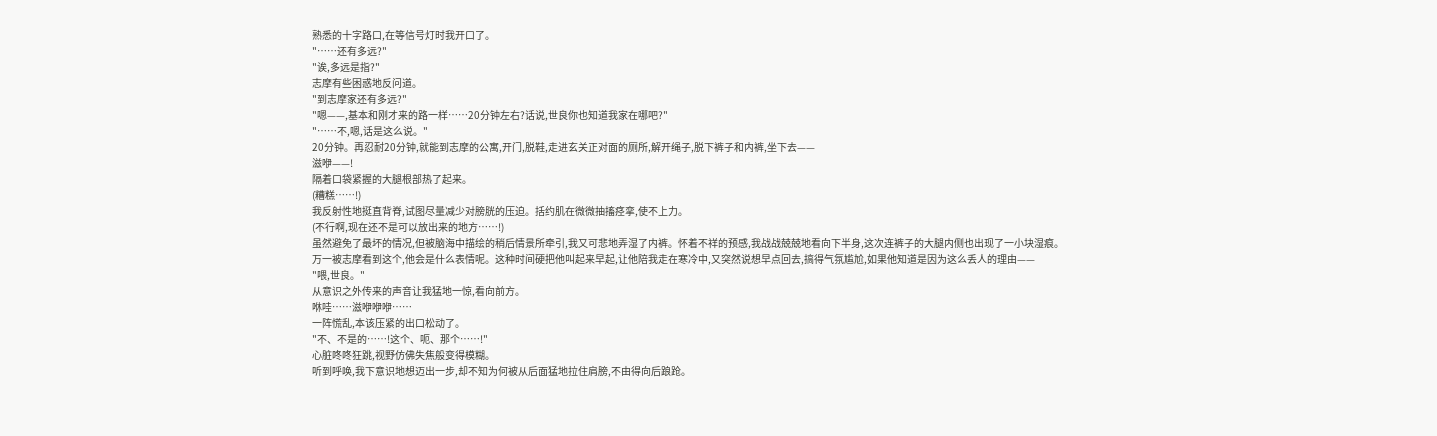熟悉的十字路口,在等信号灯时我开口了。
"……还有多远?"
"诶,多远是指?"
志摩有些困惑地反问道。
"到志摩家还有多远?"
"嗯——,基本和刚才来的路一样……20分钟左右?话说,世良你也知道我家在哪吧?"
"……不,嗯,话是这么说。"
20分钟。再忍耐20分钟,就能到志摩的公寓,开门,脱鞋,走进玄关正对面的厕所,解开绳子,脱下裤子和内裤,坐下去——
滋咿——!
隔着口袋紧握的大腿根部热了起来。
(糟糕……!)
我反射性地挺直背脊,试图尽量减少对膀胱的压迫。括约肌在微微抽搐痉挛,使不上力。
(不行啊,现在还不是可以放出来的地方……!)
虽然避免了最坏的情况,但被脑海中描绘的稍后情景所牵引,我又可悲地弄湿了内裤。怀着不祥的预感,我战战兢兢地看向下半身,这次连裤子的大腿内侧也出现了一小块湿痕。
万一被志摩看到这个,他会是什么表情呢。这种时间硬把他叫起来早起,让他陪我走在寒冷中,又突然说想早点回去,搞得气氛尴尬,如果他知道是因为这么丢人的理由——
"喂,世良。"
从意识之外传来的声音让我猛地一惊,看向前方。
咻哇……滋咿咿咿……
一阵慌乱,本该压紧的出口松动了。
"不、不是的……!这个、呃、那个……!"
心脏咚咚狂跳,视野仿佛失焦般变得模糊。
听到呼唤,我下意识地想迈出一步,却不知为何被从后面猛地拉住肩膀,不由得向后踉跄。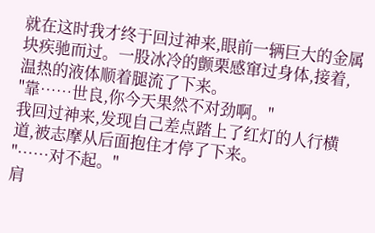就在这时我才终于回过神来,眼前一辆巨大的金属块疾驰而过。一股冰冷的颤栗感窜过身体,接着,温热的液体顺着腿流了下来。
"靠……世良,你今天果然不对劲啊。"
我回过神来,发现自己差点踏上了红灯的人行横道,被志摩从后面抱住才停了下来。
"……对不起。"
肩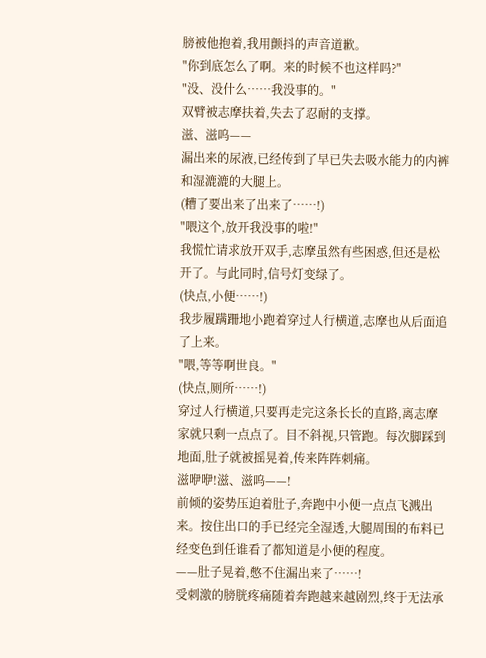膀被他抱着,我用颤抖的声音道歉。
"你到底怎么了啊。来的时候不也这样吗?"
"没、没什么……我没事的。"
双臂被志摩扶着,失去了忍耐的支撑。
滋、滋呜——
漏出来的尿液,已经传到了早已失去吸水能力的内裤和湿漉漉的大腿上。
(糟了要出来了出来了……!)
"喂这个,放开我没事的啦!"
我慌忙请求放开双手,志摩虽然有些困惑,但还是松开了。与此同时,信号灯变绿了。
(快点,小便……!)
我步履蹒跚地小跑着穿过人行横道,志摩也从后面追了上来。
"喂,等等啊世良。"
(快点,厕所……!)
穿过人行横道,只要再走完这条长长的直路,离志摩家就只剩一点点了。目不斜视,只管跑。每次脚踩到地面,肚子就被摇晃着,传来阵阵刺痛。
滋咿咿!滋、滋呜——!
前倾的姿势压迫着肚子,奔跑中小便一点点飞溅出来。按住出口的手已经完全湿透,大腿周围的布料已经变色到任谁看了都知道是小便的程度。
——肚子晃着,憋不住漏出来了……!
受刺激的膀胱疼痛随着奔跑越来越剧烈,终于无法承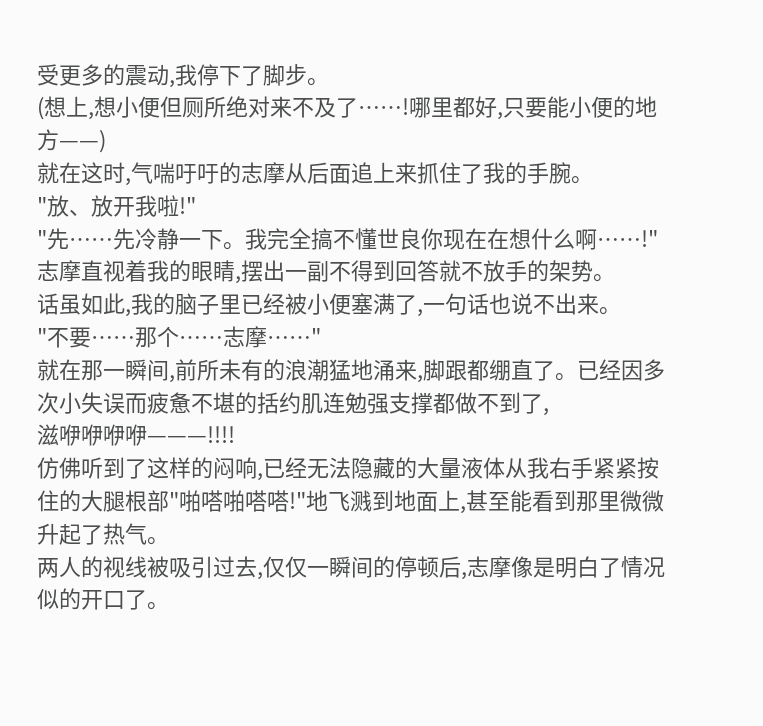受更多的震动,我停下了脚步。
(想上,想小便但厕所绝对来不及了……!哪里都好,只要能小便的地方——)
就在这时,气喘吁吁的志摩从后面追上来抓住了我的手腕。
"放、放开我啦!"
"先……先冷静一下。我完全搞不懂世良你现在在想什么啊……!"
志摩直视着我的眼睛,摆出一副不得到回答就不放手的架势。
话虽如此,我的脑子里已经被小便塞满了,一句话也说不出来。
"不要……那个……志摩……"
就在那一瞬间,前所未有的浪潮猛地涌来,脚跟都绷直了。已经因多次小失误而疲惫不堪的括约肌连勉强支撑都做不到了,
滋咿咿咿咿———!!!!
仿佛听到了这样的闷响,已经无法隐藏的大量液体从我右手紧紧按住的大腿根部"啪嗒啪嗒嗒!"地飞溅到地面上,甚至能看到那里微微升起了热气。
两人的视线被吸引过去,仅仅一瞬间的停顿后,志摩像是明白了情况似的开口了。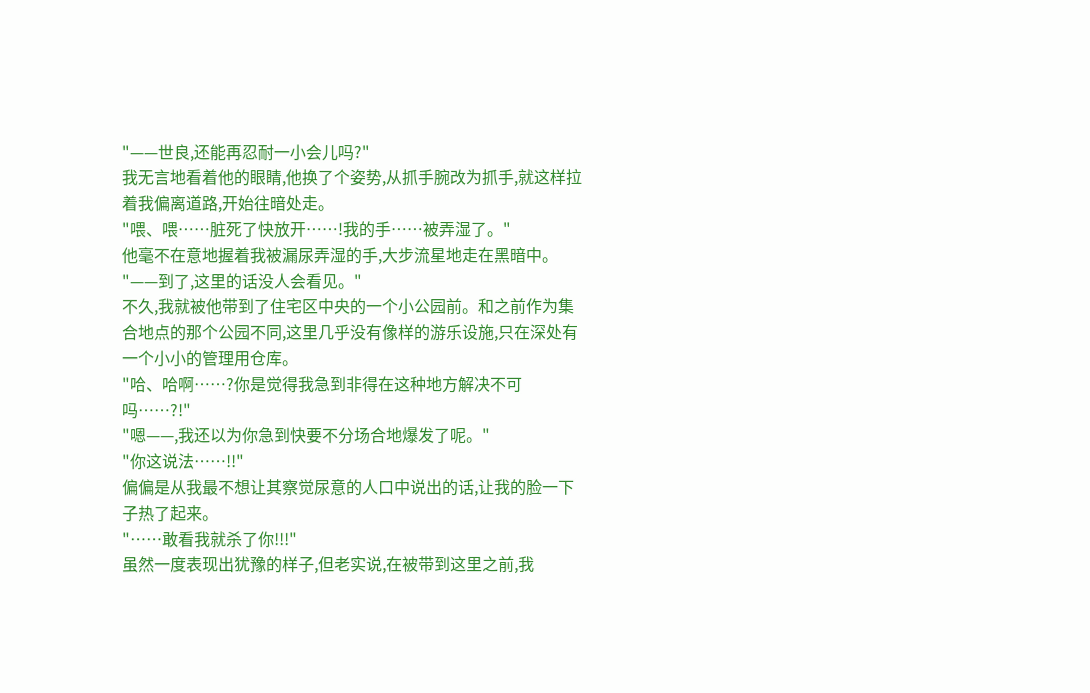"——世良,还能再忍耐一小会儿吗?"
我无言地看着他的眼睛,他换了个姿势,从抓手腕改为抓手,就这样拉着我偏离道路,开始往暗处走。
"喂、喂……脏死了快放开……!我的手……被弄湿了。"
他毫不在意地握着我被漏尿弄湿的手,大步流星地走在黑暗中。
"——到了,这里的话没人会看见。"
不久,我就被他带到了住宅区中央的一个小公园前。和之前作为集合地点的那个公园不同,这里几乎没有像样的游乐设施,只在深处有一个小小的管理用仓库。
"哈、哈啊……?你是觉得我急到非得在这种地方解决不可吗……?!"
"嗯——,我还以为你急到快要不分场合地爆发了呢。"
"你这说法……!!"
偏偏是从我最不想让其察觉尿意的人口中说出的话,让我的脸一下子热了起来。
"……敢看我就杀了你!!!"
虽然一度表现出犹豫的样子,但老实说,在被带到这里之前,我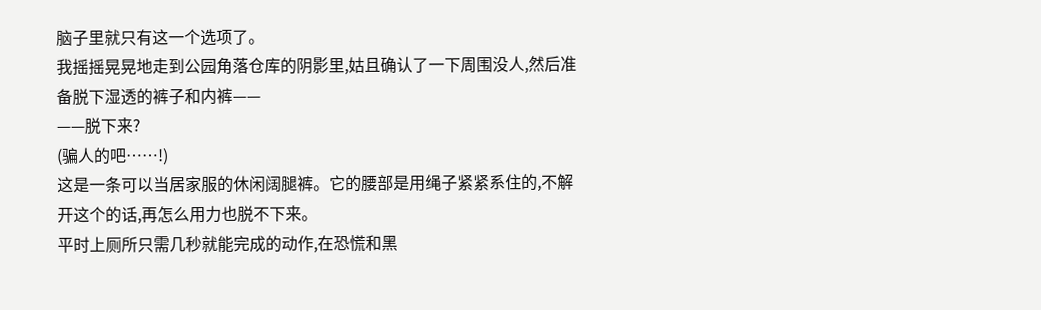脑子里就只有这一个选项了。
我摇摇晃晃地走到公园角落仓库的阴影里,姑且确认了一下周围没人,然后准备脱下湿透的裤子和内裤——
——脱下来?
(骗人的吧……!)
这是一条可以当居家服的休闲阔腿裤。它的腰部是用绳子紧紧系住的,不解开这个的话,再怎么用力也脱不下来。
平时上厕所只需几秒就能完成的动作,在恐慌和黑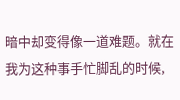暗中却变得像一道难题。就在我为这种事手忙脚乱的时候,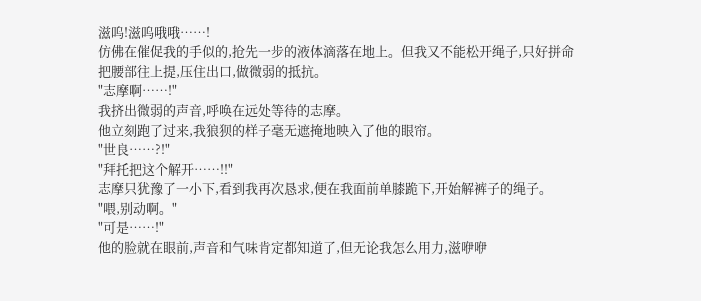滋呜!滋呜哦哦……!
仿佛在催促我的手似的,抢先一步的液体滴落在地上。但我又不能松开绳子,只好拼命把腰部往上提,压住出口,做微弱的抵抗。
"志摩啊……!"
我挤出微弱的声音,呼唤在远处等待的志摩。
他立刻跑了过来,我狼狈的样子毫无遮掩地映入了他的眼帘。
"世良……?!"
"拜托把这个解开……!!"
志摩只犹豫了一小下,看到我再次恳求,便在我面前单膝跪下,开始解裤子的绳子。
"喂,别动啊。"
"可是……!"
他的脸就在眼前,声音和气味肯定都知道了,但无论我怎么用力,滋咿咿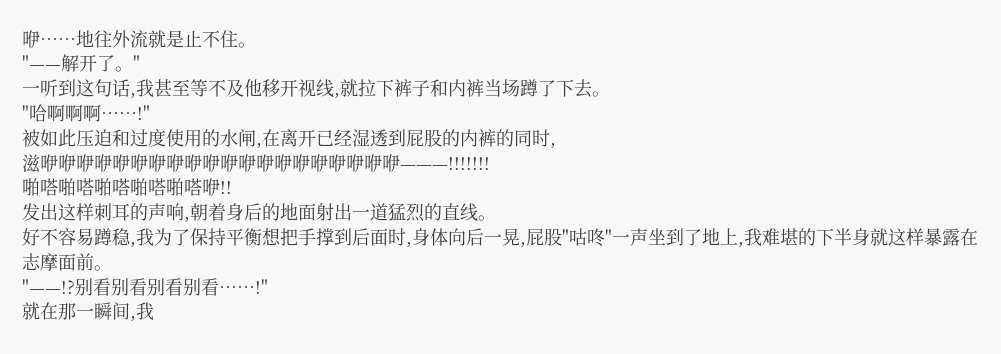咿……地往外流就是止不住。
"——解开了。"
一听到这句话,我甚至等不及他移开视线,就拉下裤子和内裤当场蹲了下去。
"哈啊啊啊……!"
被如此压迫和过度使用的水闸,在离开已经湿透到屁股的内裤的同时,
滋咿咿咿咿咿咿咿咿咿咿咿咿咿咿咿咿咿咿咿咿———!!!!!!!
啪嗒啪嗒啪嗒啪嗒啪嗒咿!!
发出这样刺耳的声响,朝着身后的地面射出一道猛烈的直线。
好不容易蹲稳,我为了保持平衡想把手撑到后面时,身体向后一晃,屁股"咕咚"一声坐到了地上,我难堪的下半身就这样暴露在志摩面前。
"——!?别看别看别看别看……!"
就在那一瞬间,我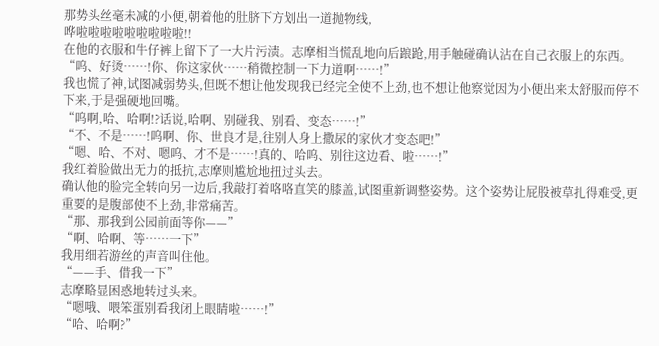那势头丝毫未减的小便,朝着他的肚脐下方划出一道抛物线,
哗啦啦啦啦啦啦啦啦啦!!
在他的衣服和牛仔裤上留下了一大片污渍。志摩相当慌乱地向后踉跄,用手触碰确认沾在自己衣服上的东西。
“呜、好烫……!你、你这家伙……稍微控制一下力道啊……!”
我也慌了神,试图减弱势头,但既不想让他发现我已经完全使不上劲,也不想让他察觉因为小便出来太舒服而停不下来,于是强硬地回嘴。
“呜啊,哈、哈啊!?话说,哈啊、别碰我、别看、变态……!”
“不、不是……!呜啊、你、世良才是,往别人身上撒尿的家伙才变态吧!”
“嗯、哈、不对、嗯呜、才不是……!真的、哈呜、别往这边看、啦……!”
我红着脸做出无力的抵抗,志摩则尴尬地扭过头去。
确认他的脸完全转向另一边后,我敲打着咯咯直笑的膝盖,试图重新调整姿势。这个姿势让屁股被草扎得难受,更重要的是腹部使不上劲,非常痛苦。
“那、那我到公园前面等你——”
“啊、哈啊、等……一下”
我用细若游丝的声音叫住他。
“——手、借我一下”
志摩略显困惑地转过头来。
“嗯哦、喂笨蛋别看我闭上眼睛啦……!”
“哈、哈啊?”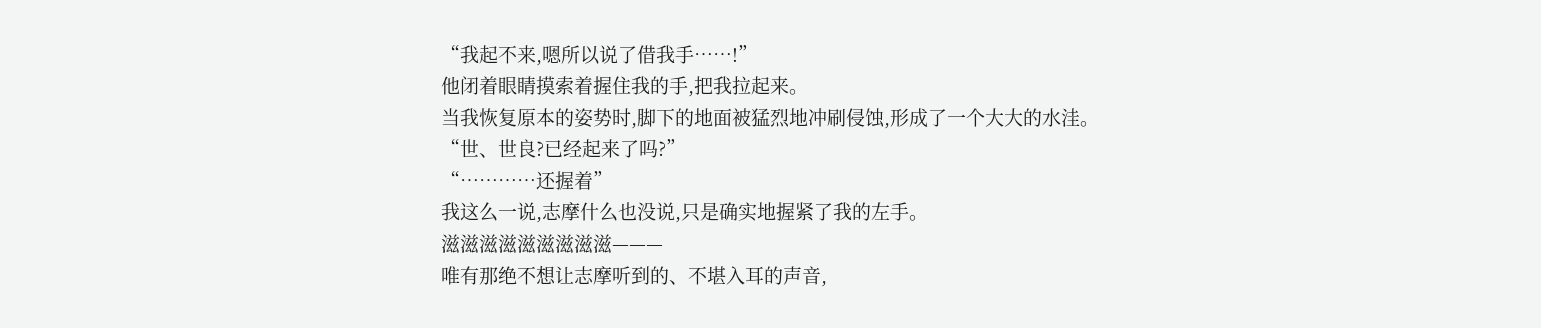“我起不来,嗯所以说了借我手……!”
他闭着眼睛摸索着握住我的手,把我拉起来。
当我恢复原本的姿势时,脚下的地面被猛烈地冲刷侵蚀,形成了一个大大的水洼。
“世、世良?已经起来了吗?”
“…………还握着”
我这么一说,志摩什么也没说,只是确实地握紧了我的左手。
滋滋滋滋滋滋滋滋滋———
唯有那绝不想让志摩听到的、不堪入耳的声音,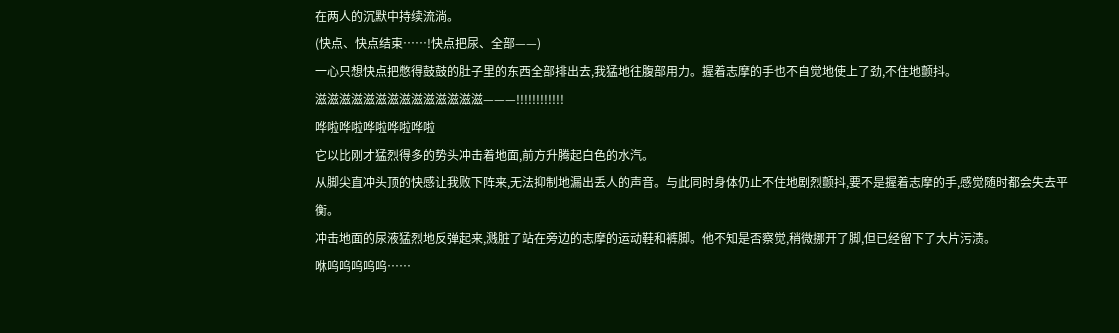在两人的沉默中持续流淌。
(快点、快点结束……!快点把尿、全部——)
一心只想快点把憋得鼓鼓的肚子里的东西全部排出去,我猛地往腹部用力。握着志摩的手也不自觉地使上了劲,不住地颤抖。
滋滋滋滋滋滋滋滋滋滋滋滋滋滋———!!!!!!!!!!!!
哗啦哗啦哗啦哗啦哗啦
它以比刚才猛烈得多的势头冲击着地面,前方升腾起白色的水汽。
从脚尖直冲头顶的快感让我败下阵来,无法抑制地漏出丢人的声音。与此同时身体仍止不住地剧烈颤抖,要不是握着志摩的手,感觉随时都会失去平衡。
冲击地面的尿液猛烈地反弹起来,溅脏了站在旁边的志摩的运动鞋和裤脚。他不知是否察觉,稍微挪开了脚,但已经留下了大片污渍。
咻呜呜呜呜呜……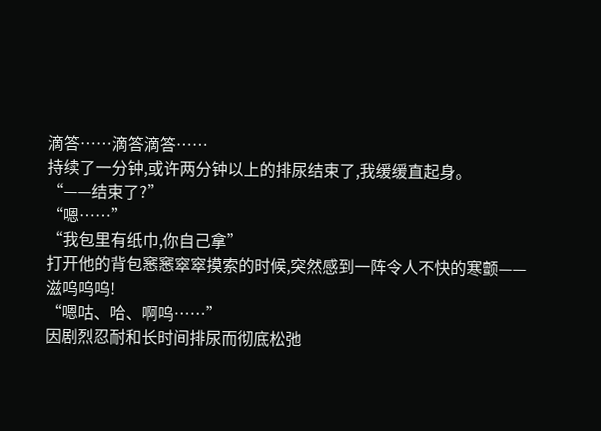滴答……滴答滴答……
持续了一分钟,或许两分钟以上的排尿结束了,我缓缓直起身。
“——结束了?”
“嗯……”
“我包里有纸巾,你自己拿”
打开他的背包窸窸窣窣摸索的时候,突然感到一阵令人不快的寒颤——
滋呜呜呜!
“嗯咕、哈、啊呜……”
因剧烈忍耐和长时间排尿而彻底松弛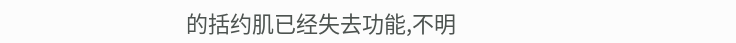的括约肌已经失去功能,不明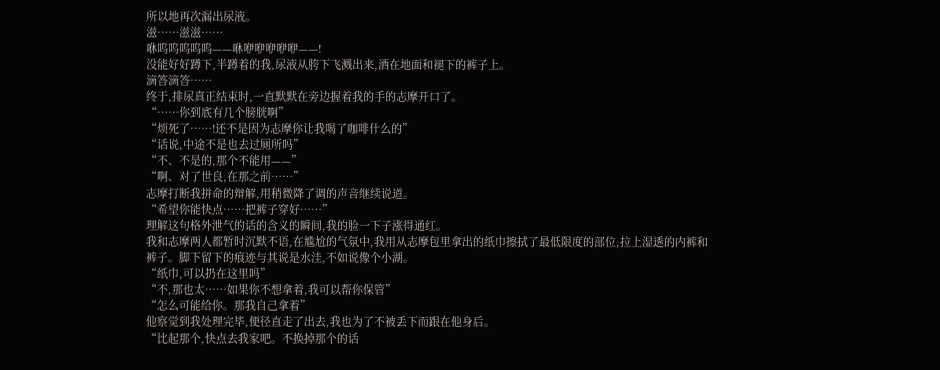所以地再次漏出尿液。
滋……滋滋……
咻呜呜呜呜呜——咻咿咿咿咿咿——!
没能好好蹲下,半蹲着的我,尿液从胯下飞溅出来,洒在地面和褪下的裤子上。
滴答滴答……
终于,排尿真正结束时,一直默默在旁边握着我的手的志摩开口了。
“……你到底有几个膀胱啊”
“烦死了……!还不是因为志摩你让我喝了咖啡什么的”
“话说,中途不是也去过厕所吗”
“不、不是的,那个不能用——”
“啊、对了世良,在那之前……”
志摩打断我拼命的辩解,用稍微降了调的声音继续说道。
“希望你能快点……把裤子穿好……”
理解这句格外泄气的话的含义的瞬间,我的脸一下子涨得通红。
我和志摩两人都暂时沉默不语,在尴尬的气氛中,我用从志摩包里拿出的纸巾擦拭了最低限度的部位,拉上湿透的内裤和裤子。脚下留下的痕迹与其说是水洼,不如说像个小湖。
“纸巾,可以扔在这里吗”
“不,那也太……如果你不想拿着,我可以帮你保管”
“怎么可能给你。那我自己拿着”
他察觉到我处理完毕,便径直走了出去,我也为了不被丢下而跟在他身后。
“比起那个,快点去我家吧。不换掉那个的话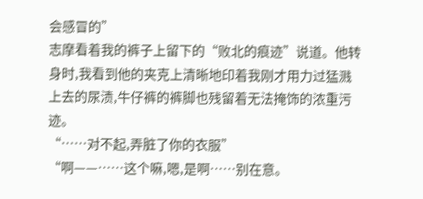会感冒的”
志摩看着我的裤子上留下的“败北的痕迹”说道。他转身时,我看到他的夹克上清晰地印着我刚才用力过猛溅上去的尿渍,牛仔裤的裤脚也残留着无法掩饰的浓重污迹。
“……对不起,弄脏了你的衣服”
“啊——……这个嘛,嗯,是啊……别在意。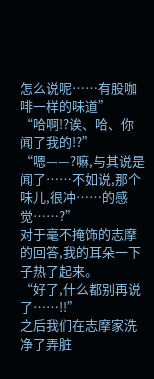怎么说呢……有股咖啡一样的味道”
“哈啊!?诶、哈、你闻了我的!?”
“嗯——?嘛,与其说是闻了……不如说,那个味儿,很冲……的感觉……?”
对于毫不掩饰的志摩的回答,我的耳朵一下子热了起来。
“好了,什么都别再说了……!!”
之后我们在志摩家洗净了弄脏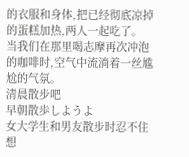的衣服和身体,把已经彻底凉掉的蛋糕加热,两人一起吃了。
当我们在那里喝志摩再次冲泡的咖啡时,空气中流淌着一丝尴尬的气氛。
清晨散步吧
早朝散歩しようよ
女大学生和男友散步时忍不住想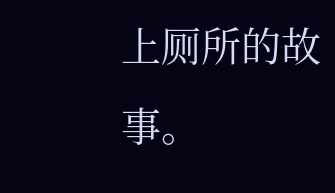上厕所的故事。